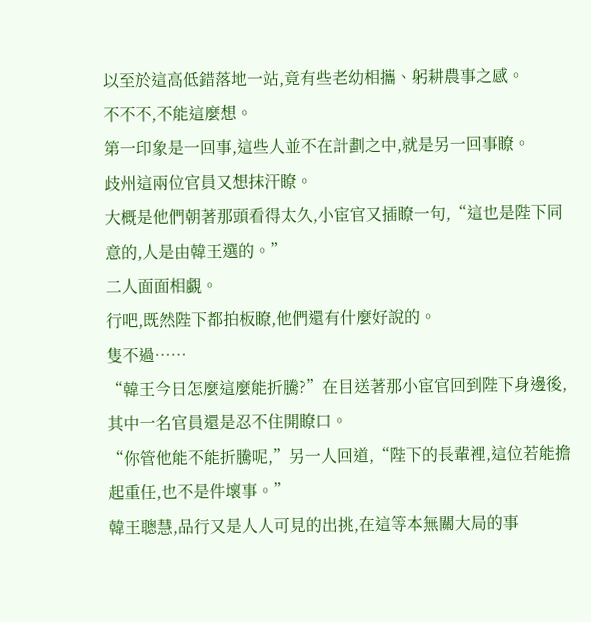以至於這高低錯落地一站,竟有些老幼相攜、躬耕農事之感。
不不不,不能這麼想。
第一印象是一回事,這些人並不在計劃之中,就是另一回事瞭。
歧州這兩位官員又想抹汗瞭。
大概是他們朝著那頭看得太久,小宦官又插瞭一句,“這也是陛下同意的,人是由韓王選的。”
二人面面相覷。
行吧,既然陛下都拍板瞭,他們還有什麼好說的。
隻不過……
“韓王今日怎麼這麼能折騰?”在目送著那小宦官回到陛下身邊後,其中一名官員還是忍不住開瞭口。
“你管他能不能折騰呢,”另一人回道,“陛下的長輩裡,這位若能擔起重任,也不是件壞事。”
韓王聰慧,品行又是人人可見的出挑,在這等本無關大局的事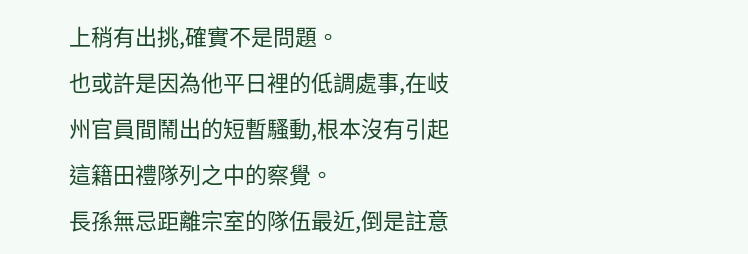上稍有出挑,確實不是問題。
也或許是因為他平日裡的低調處事,在岐州官員間鬧出的短暫騷動,根本沒有引起這籍田禮隊列之中的察覺。
長孫無忌距離宗室的隊伍最近,倒是註意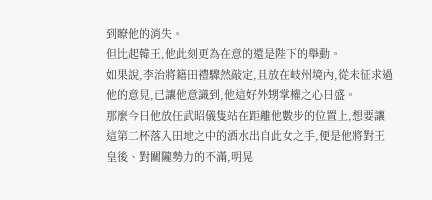到瞭他的消失。
但比起韓王,他此刻更為在意的還是陛下的舉動。
如果說,李治將籍田禮驟然敲定,且放在岐州境內,從未征求過他的意見,已讓他意識到,他這好外甥掌權之心日盛。
那麼今日他放任武昭儀隻站在距離他數步的位置上,想要讓這第二杯落入田地之中的酒水出自此女之手,便是他將對王皇後、對關隴勢力的不滿,明晃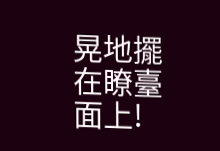晃地擺在瞭臺面上!